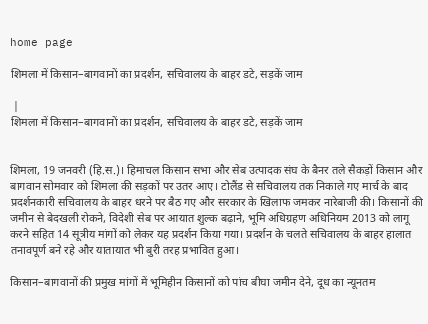home page

शिमला में किसान–बागवानों का प्रदर्शन, सचिवालय के बाहर डटे, सड़कें जाम

 |
शिमला में किसान–बागवानों का प्रदर्शन, सचिवालय के बाहर डटे, सड़कें जाम


शिमला, 19 जनवरी (हि.स.)। हिमाचल किसान सभा और सेब उत्पादक संघ के बैनर तले सैकड़ों किसान और बागवान सोमवार को शिमला की सड़कों पर उतर आए। टोलैंड से सचिवालय तक निकाले गए मार्च के बाद प्रदर्शनकारी सचिवालय के बाहर धरने पर बैठ गए और सरकार के खिलाफ जमकर नारेबाजी की। किसानों की जमीन से बेदखली रोकने, विदेशी सेब पर आयात शुल्क बढ़ाने, भूमि अधिग्रहण अधिनियम 2013 को लागू करने सहित 14 सूत्रीय मांगों को लेकर यह प्रदर्शन किया गया। प्रदर्शन के चलते सचिवालय के बाहर हालात तनावपूर्ण बने रहे और यातायात भी बुरी तरह प्रभावित हुआ।

किसान–बागवानों की प्रमुख मांगों में भूमिहीन किसानों को पांच बीघा जमीन देने, दूध का न्यूनतम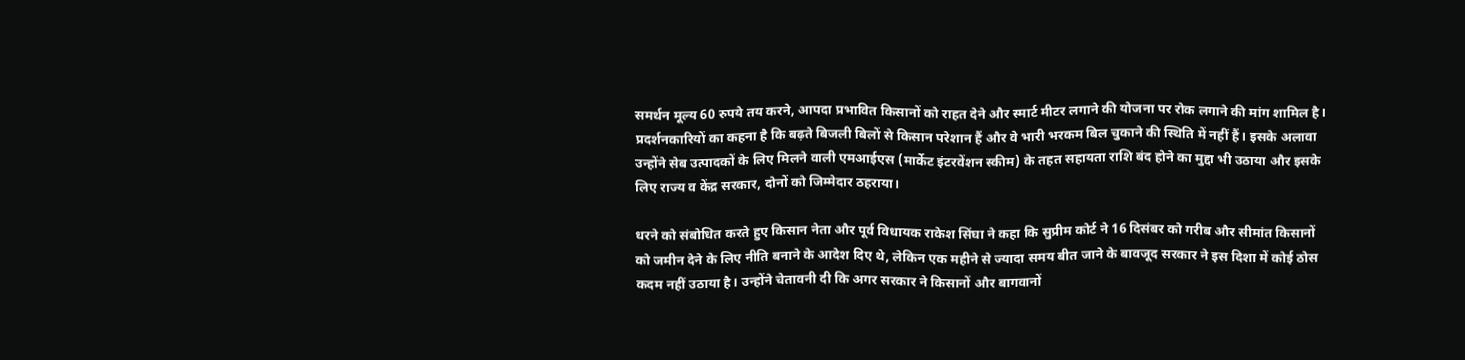समर्थन मूल्य 60 रुपये तय करने, आपदा प्रभावित किसानों को राहत देने और स्मार्ट मीटर लगाने की योजना पर रोक लगाने की मांग शामिल है। प्रदर्शनकारियों का कहना है कि बढ़ते बिजली बिलों से किसान परेशान हैं और वे भारी भरकम बिल चुकाने की स्थिति में नहीं हैं। इसके अलावा उन्होंने सेब उत्पादकों के लिए मिलने वाली एमआईएस (मार्केट इंटरवेंशन स्कीम) के तहत सहायता राशि बंद होने का मुद्दा भी उठाया और इसके लिए राज्य व केंद्र सरकार, दोनों को जिम्मेदार ठहराया।

धरने को संबोधित करते हुए किसान नेता और पूर्व विधायक राकेश सिंघा ने कहा कि सुप्रीम कोर्ट ने 16 दिसंबर को गरीब और सीमांत किसानों को जमीन देने के लिए नीति बनाने के आदेश दिए थे, लेकिन एक महीने से ज्यादा समय बीत जाने के बावजूद सरकार ने इस दिशा में कोई ठोस कदम नहीं उठाया है। उन्होंने चेतावनी दी कि अगर सरकार ने किसानों और बागवानों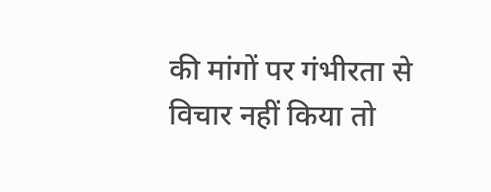की मांगों पर गंभीरता से विचार नहीं किया तो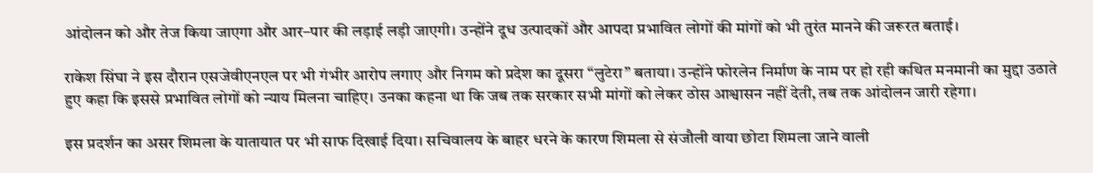आंदोलन को और तेज किया जाएगा और आर–पार की लड़ाई लड़ी जाएगी। उन्होंने दूध उत्पादकों और आपदा प्रभावित लोगों की मांगों को भी तुरंत मानने की जरूरत बताई।

राकेश सिंघा ने इस दौरान एसजेवीएनएल पर भी गंभीर आरोप लगाए और निगम को प्रदेश का दूसरा “लुटेरा” बताया। उन्होंने फोरलेन निर्माण के नाम पर हो रही कथित मनमानी का मुद्दा उठाते हुए कहा कि इससे प्रभावित लोगों को न्याय मिलना चाहिए। उनका कहना था कि जब तक सरकार सभी मांगों को लेकर ठोस आश्वासन नहीं देती, तब तक आंदोलन जारी रहेगा।

इस प्रदर्शन का असर शिमला के यातायात पर भी साफ दिखाई दिया। सचिवालय के बाहर धरने के कारण शिमला से संजौली वाया छोटा शिमला जाने वाली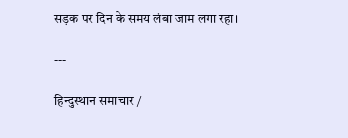सड़क पर दिन के समय लंबा जाम लगा रहा।

---

हिन्दुस्थान समाचार /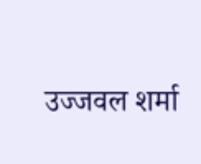उज्जवल शर्मा